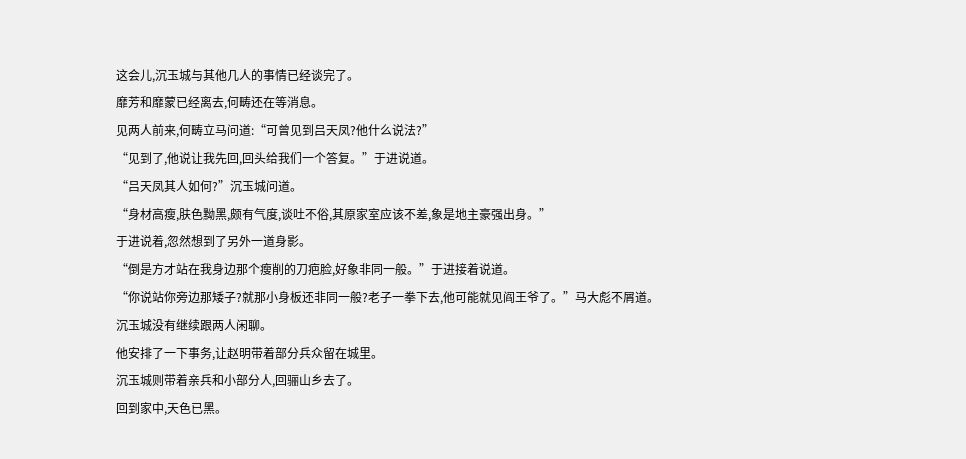这会儿,沉玉城与其他几人的事情已经谈完了。
靡芳和靡蒙已经离去,何畴还在等消息。
见两人前来,何畴立马问道:“可曾见到吕天凤?他什么说法?”
“见到了,他说让我先回,回头给我们一个答复。”于进说道。
“吕天凤其人如何?”沉玉城问道。
“身材高瘦,肤色黝黑,颇有气度,谈吐不俗,其原家室应该不差,象是地主豪强出身。”
于进说着,忽然想到了另外一道身影。
“倒是方才站在我身边那个瘦削的刀疤脸,好象非同一般。”于进接着说道。
“你说站你旁边那矮子?就那小身板还非同一般?老子一拳下去,他可能就见阎王爷了。”马大彪不屑道。
沉玉城没有继续跟两人闲聊。
他安排了一下事务,让赵明带着部分兵众留在城里。
沉玉城则带着亲兵和小部分人,回骊山乡去了。
回到家中,天色已黑。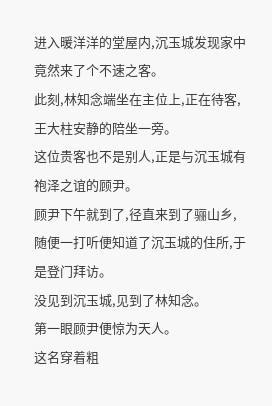进入暖洋洋的堂屋内,沉玉城发现家中竟然来了个不速之客。
此刻,林知念端坐在主位上,正在待客,王大柱安静的陪坐一旁。
这位贵客也不是别人,正是与沉玉城有袍泽之谊的顾尹。
顾尹下午就到了,径直来到了骊山乡,随便一打听便知道了沉玉城的住所,于是登门拜访。
没见到沉玉城,见到了林知念。
第一眼顾尹便惊为天人。
这名穿着粗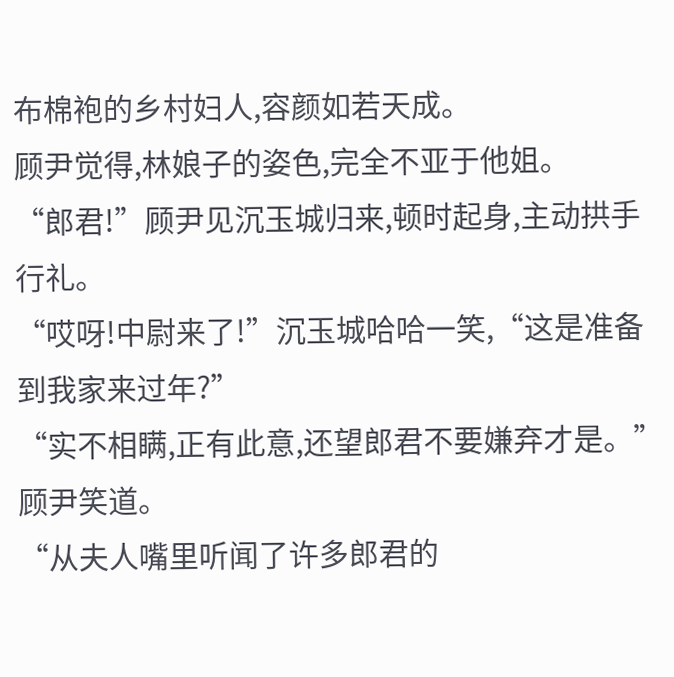布棉袍的乡村妇人,容颜如若天成。
顾尹觉得,林娘子的姿色,完全不亚于他姐。
“郎君!”顾尹见沉玉城归来,顿时起身,主动拱手行礼。
“哎呀!中尉来了!”沉玉城哈哈一笑,“这是准备到我家来过年?”
“实不相瞒,正有此意,还望郎君不要嫌弃才是。”顾尹笑道。
“从夫人嘴里听闻了许多郎君的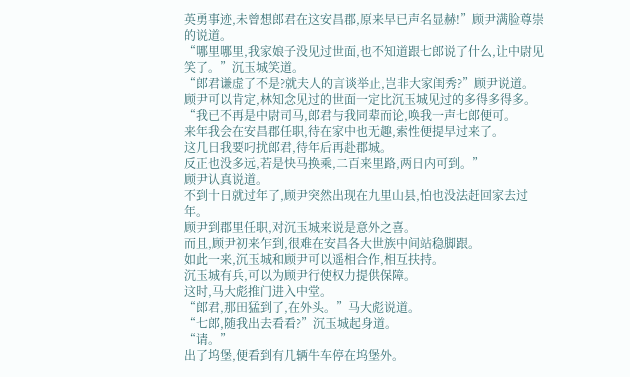英勇事迹,未曾想郎君在这安昌郡,原来早已声名显赫!”顾尹满脸尊崇的说道。
“哪里哪里,我家娘子没见过世面,也不知道跟七郎说了什么,让中尉见笑了。”沉玉城笑道。
“郎君谦虚了不是?就夫人的言谈举止,岂非大家闺秀?”顾尹说道。
顾尹可以肯定,林知念见过的世面一定比沉玉城见过的多得多得多。
“我已不再是中尉司马,郎君与我同辈而论,唤我一声七郎便可。
来年我会在安昌郡任职,待在家中也无趣,索性便提早过来了。
这几日我要叼扰郎君,待年后再赴郡城。
反正也没多远,若是快马换乘,二百来里路,两日内可到。”
顾尹认真说道。
不到十日就过年了,顾尹突然出现在九里山县,怕也没法赶回家去过年。
顾尹到郡里任职,对沉玉城来说是意外之喜。
而且,顾尹初来乍到,很难在安昌各大世族中间站稳脚跟。
如此一来,沉玉城和顾尹可以遥相合作,相互扶持。
沉玉城有兵,可以为顾尹行使权力提供保障。
这时,马大彪推门进入中堂。
“郎君,那田猛到了,在外头。”马大彪说道。
“七郎,随我出去看看?”沉玉城起身道。
“请。”
出了坞堡,便看到有几辆牛车停在坞堡外。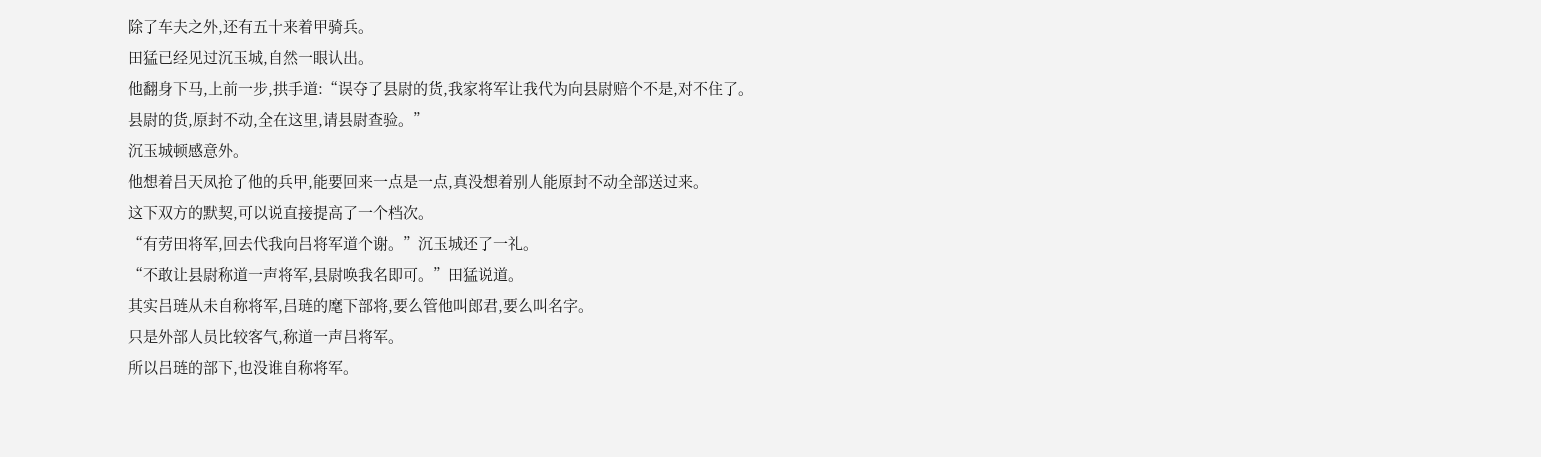除了车夫之外,还有五十来着甲骑兵。
田猛已经见过沉玉城,自然一眼认出。
他翻身下马,上前一步,拱手道:“误夺了县尉的货,我家将军让我代为向县尉赔个不是,对不住了。
县尉的货,原封不动,全在这里,请县尉查验。”
沉玉城顿感意外。
他想着吕天凤抢了他的兵甲,能要回来一点是一点,真没想着别人能原封不动全部送过来。
这下双方的默契,可以说直接提高了一个档次。
“有劳田将军,回去代我向吕将军道个谢。”沉玉城还了一礼。
“不敢让县尉称道一声将军,县尉唤我名即可。”田猛说道。
其实吕琏从未自称将军,吕琏的麾下部将,要么管他叫郎君,要么叫名字。
只是外部人员比较客气,称道一声吕将军。
所以吕琏的部下,也没谁自称将军。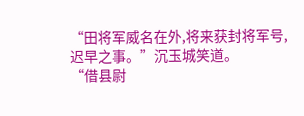“田将军威名在外,将来获封将军号,迟早之事。”沉玉城笑道。
“借县尉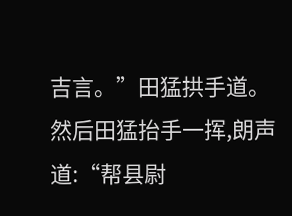吉言。”田猛拱手道。
然后田猛抬手一挥,朗声道:“帮县尉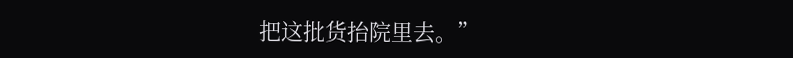把这批货抬院里去。”